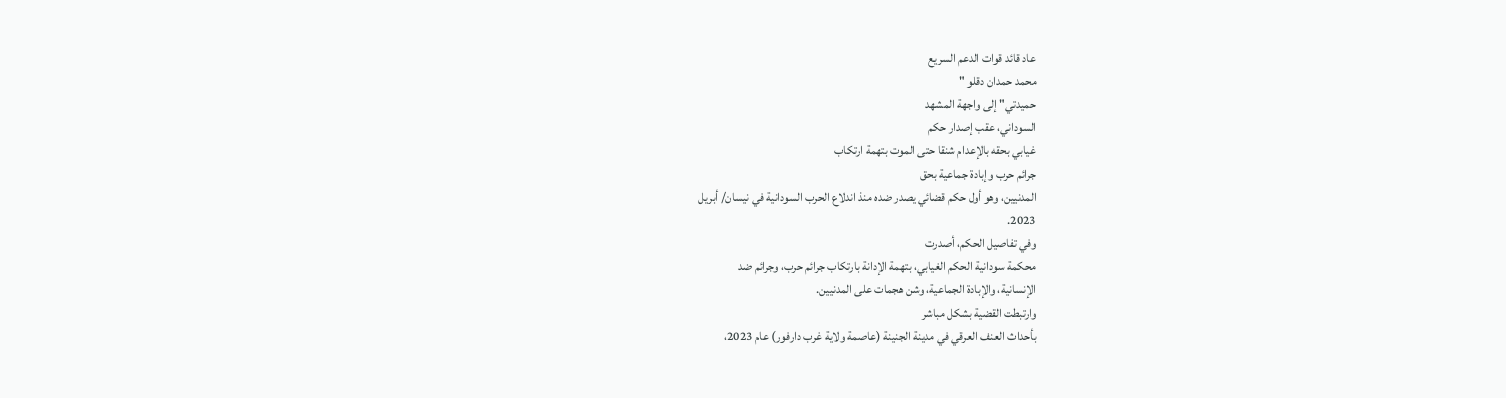عاد قائد قوات الدعم السريع
محمد حمدان دقلو "
حميدتي" إلى واجهة المشهد
السوداني، عقب إصدار حكم
غيابي بحقه بالإعدام شنقا حتى الموت بتهمة ارتكاب
جرائم حرب وإبادة جماعية بحق
المدنيين، وهو أول حكم قضائي يصدر ضده منذ اندلاع الحرب السودانية في نيسان/ أبريل
2023.
وفي تفاصيل الحكم، أصدرت
محكمة سودانية الحكم الغيابي، بتهمة الإدانة بارتكاب جرائم حرب، وجرائم ضد
الإنسانية، والإبادة الجماعية، وشن هجمات على المدنيين.
وارتبطت القضية بشكل مباشر
بأحداث العنف العرقي في مدينة الجنينة (عاصمة ولاية غرب دارفور) عام 2023،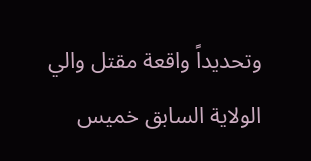وتحديداً واقعة مقتل والي الولاية السابق خميس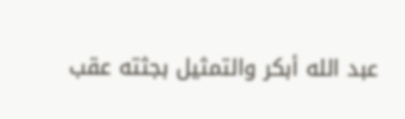عبد الله أبكر والتمثيل بجثته عقب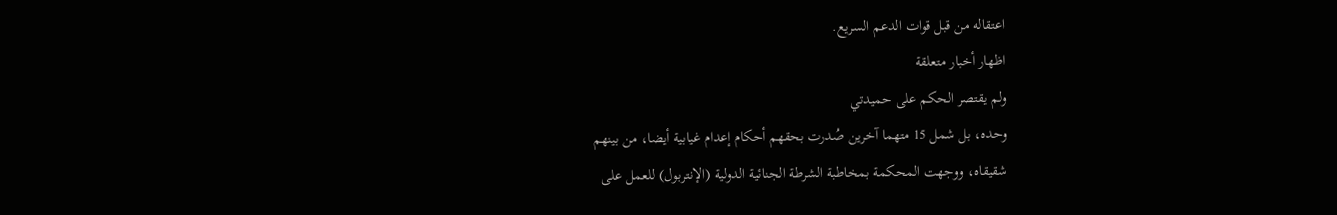اعتقاله من قبل قوات الدعم السريع.
اظهار أخبار متعلقة
ولم يقتصر الحكم على حميدتي
وحده، بل شمل 15 متهما آخرين صُدرت بحقهم أحكام إعدام غيابية أيضا، من بينهم
شقيقاه، ووجهت المحكمة بمخاطبة الشرطة الجنائية الدولية (الإنتربول) للعمل على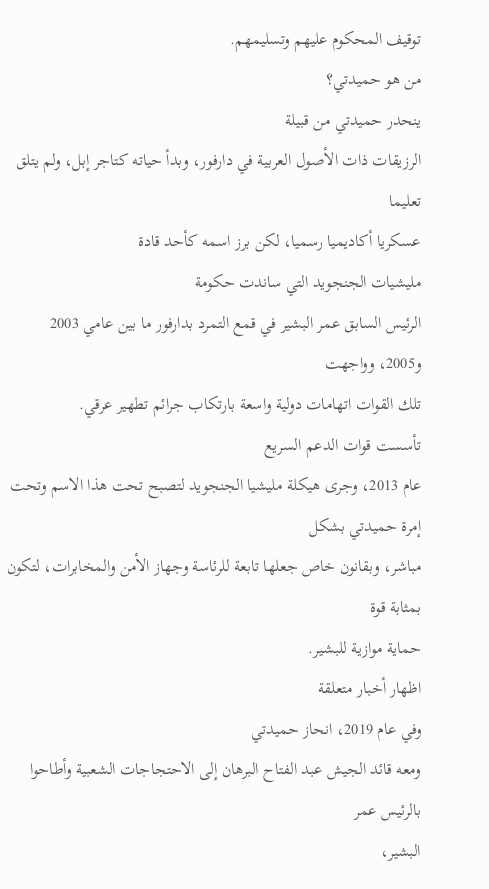توقيف المحكوم عليهم وتسليمهم.
من هو حميدتي؟
ينحدر حميدتي من قبيلة
الرزيقات ذات الأصول العربية في دارفور، وبدأ حياته كتاجر إبل، ولم يتلق تعليما
عسكريا أكاديميا رسميا، لكن برز اسمه كأحد قادة
مليشيات الجنجويد التي ساندت حكومة
الرئيس السابق عمر البشير في قمع التمرد بدارفور ما بين عامي 2003 و2005، وواجهت
تلك القوات اتهامات دولية واسعة بارتكاب جرائم تطهير عرقي.
تأسست قوات الدعم السريع
عام 2013، وجرى هيكلة مليشيا الجنجويد لتصبح تحت هذا الاسم وتحت إمرة حميدتي بشكل
مباشر، وبقانون خاص جعلها تابعة للرئاسة وجهاز الأمن والمخابرات، لتكون بمثابة قوة
حماية موازية للبشير.
اظهار أخبار متعلقة
وفي عام 2019، انحاز حميدتي
ومعه قائد الجيش عبد الفتاح البرهان إلى الاحتجاجات الشعبية وأطاحوا بالرئيس عمر
البشير،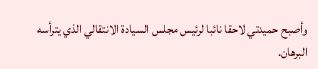وأصبح حميدتي لاحقا نائبا لرئيس مجلس السيادة الانتقالي الذي يترأسه
البرهان.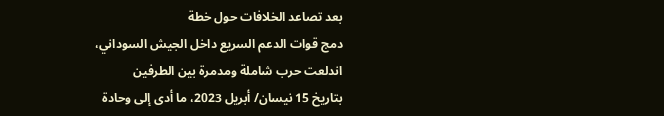بعد تصاعد الخلافات حول خطة
دمج قوات الدعم السريع داخل الجيش السوداني، اندلعت حرب شاملة ومدمرة بين الطرفين
بتاريخ 15 نيسان/ أبريل 2023، ما أدى إلى وحادة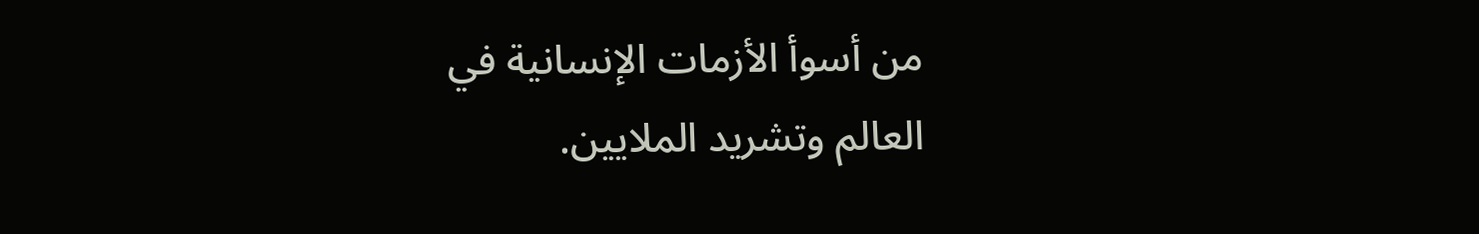من أسوأ الأزمات الإنسانية في
العالم وتشريد الملايين.